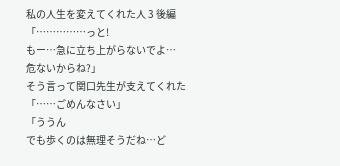私の人生を変えてくれた人 3 後編
「……………っと!
もー…急に立ち上がらないでよ…
危ないからね?」
そう言って関口先生が支えてくれた
「……ごめんなさい」
「ううん
でも歩くのは無理そうだね…ど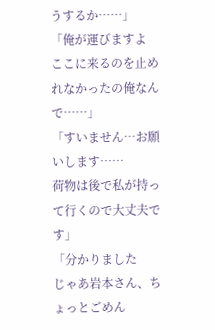うするか……」
「俺が運びますよ
ここに来るのを止めれなかったの俺なんで……」
「すいません…お願いします……
荷物は後で私が持って行くので大丈夫です」
「分かりました
じゃあ岩本さん、ちょっとごめん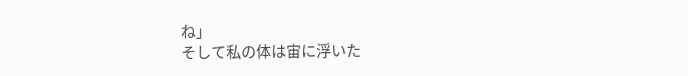ね」
そして私の体は宙に浮いた